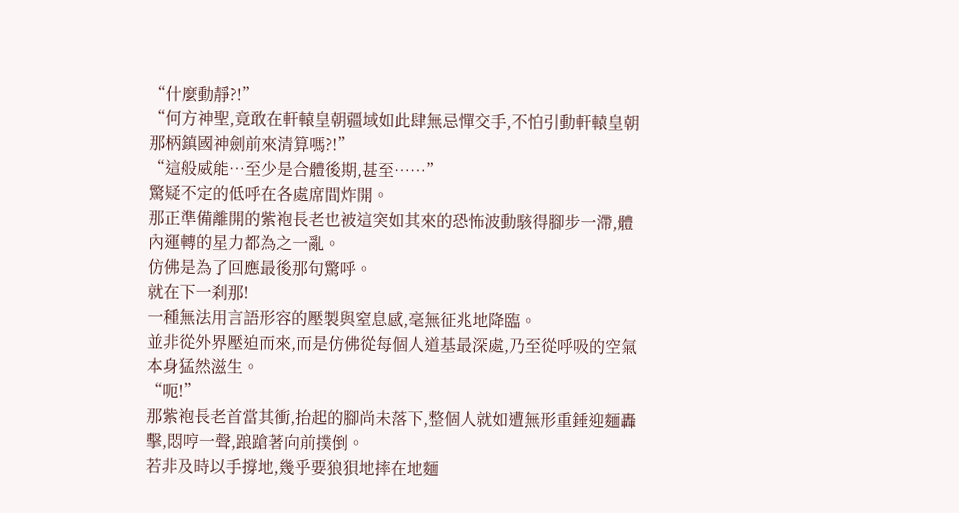“什麼動靜?!”
“何方神聖,竟敢在軒轅皇朝疆域如此肆無忌憚交手,不怕引動軒轅皇朝那柄鎮國神劍前來清算嗎?!”
“這般威能…至少是合體後期,甚至……”
驚疑不定的低呼在各處席間炸開。
那正準備離開的紫袍長老也被這突如其來的恐怖波動駭得腳步一滯,體內運轉的星力都為之一亂。
仿佛是為了回應最後那句驚呼。
就在下一刹那!
一種無法用言語形容的壓製與窒息感,毫無征兆地降臨。
並非從外界壓迫而來,而是仿佛從每個人道基最深處,乃至從呼吸的空氣本身猛然滋生。
“呃!”
那紫袍長老首當其衝,抬起的腳尚未落下,整個人就如遭無形重錘迎麵轟擊,悶哼一聲,踉蹌著向前撲倒。
若非及時以手撐地,幾乎要狼狽地摔在地麵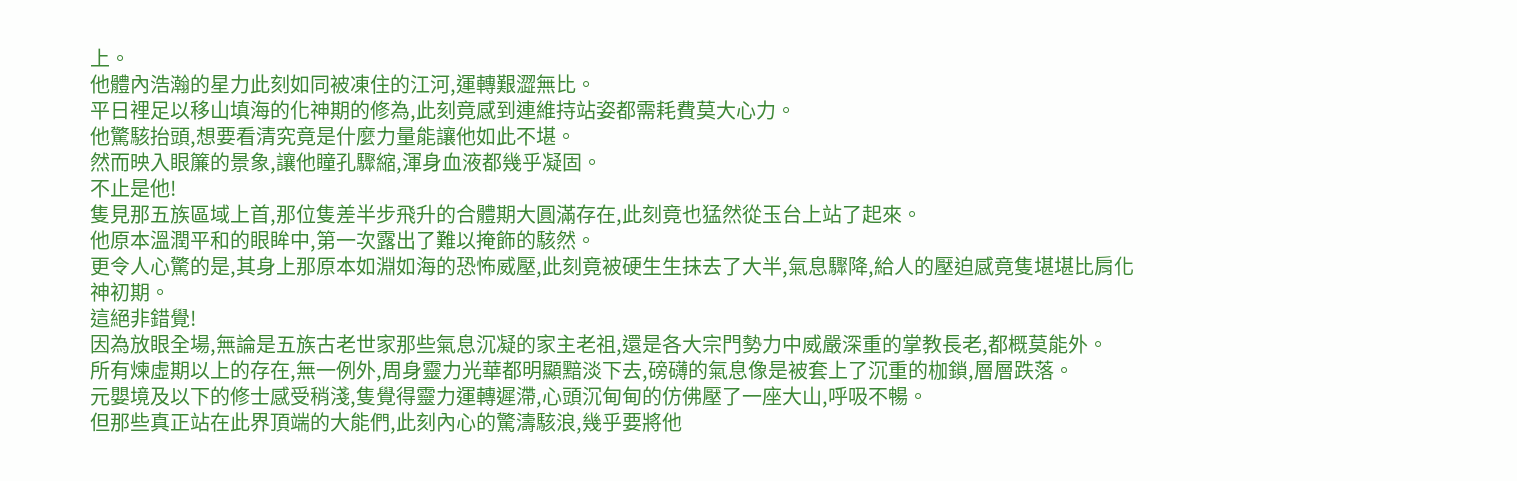上。
他體內浩瀚的星力此刻如同被凍住的江河,運轉艱澀無比。
平日裡足以移山填海的化神期的修為,此刻竟感到連維持站姿都需耗費莫大心力。
他驚駭抬頭,想要看清究竟是什麼力量能讓他如此不堪。
然而映入眼簾的景象,讓他瞳孔驟縮,渾身血液都幾乎凝固。
不止是他!
隻見那五族區域上首,那位隻差半步飛升的合體期大圓滿存在,此刻竟也猛然從玉台上站了起來。
他原本溫潤平和的眼眸中,第一次露出了難以掩飾的駭然。
更令人心驚的是,其身上那原本如淵如海的恐怖威壓,此刻竟被硬生生抹去了大半,氣息驟降,給人的壓迫感竟隻堪堪比肩化神初期。
這絕非錯覺!
因為放眼全場,無論是五族古老世家那些氣息沉凝的家主老祖,還是各大宗門勢力中威嚴深重的掌教長老,都概莫能外。
所有煉虛期以上的存在,無一例外,周身靈力光華都明顯黯淡下去,磅礴的氣息像是被套上了沉重的枷鎖,層層跌落。
元嬰境及以下的修士感受稍淺,隻覺得靈力運轉遲滯,心頭沉甸甸的仿佛壓了一座大山,呼吸不暢。
但那些真正站在此界頂端的大能們,此刻內心的驚濤駭浪,幾乎要將他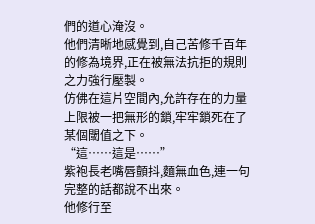們的道心淹沒。
他們清晰地感覺到,自己苦修千百年的修為境界,正在被無法抗拒的規則之力強行壓製。
仿佛在這片空間內,允許存在的力量上限被一把無形的鎖,牢牢鎖死在了某個閾值之下。
“這……這是……”
紫袍長老嘴唇顫抖,麵無血色,連一句完整的話都說不出來。
他修行至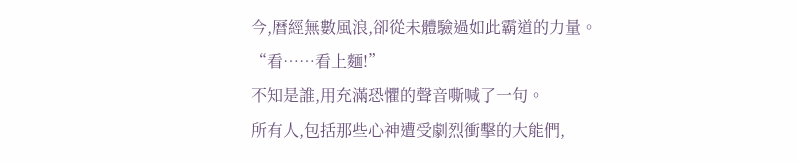今,曆經無數風浪,卻從未體驗過如此霸道的力量。
“看……看上麵!”
不知是誰,用充滿恐懼的聲音嘶喊了一句。
所有人,包括那些心神遭受劇烈衝擊的大能們,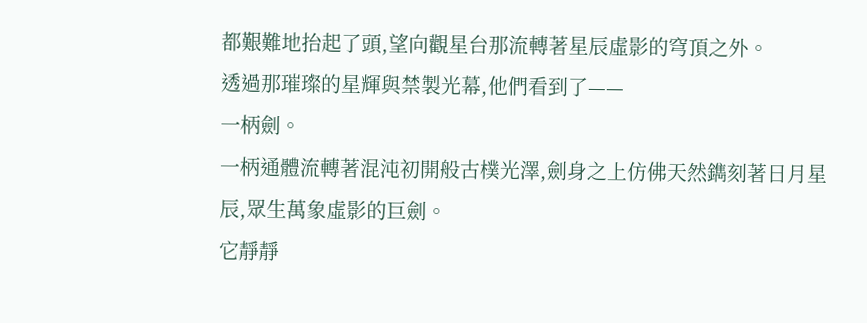都艱難地抬起了頭,望向觀星台那流轉著星辰虛影的穹頂之外。
透過那璀璨的星輝與禁製光幕,他們看到了——
一柄劍。
一柄通體流轉著混沌初開般古樸光澤,劍身之上仿佛天然鐫刻著日月星辰,眾生萬象虛影的巨劍。
它靜靜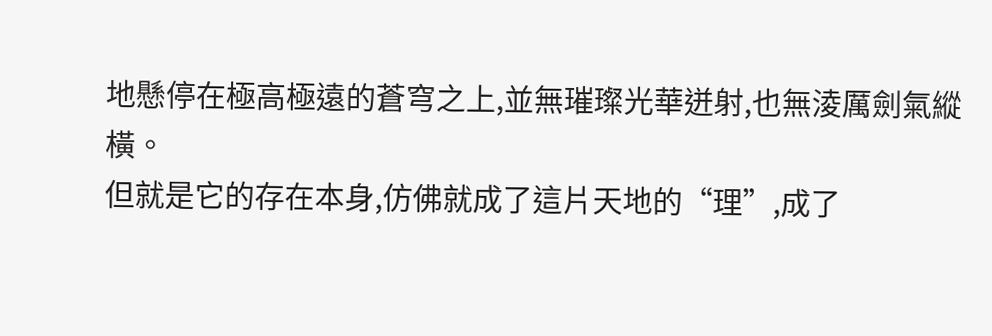地懸停在極高極遠的蒼穹之上,並無璀璨光華迸射,也無淩厲劍氣縱橫。
但就是它的存在本身,仿佛就成了這片天地的“理”,成了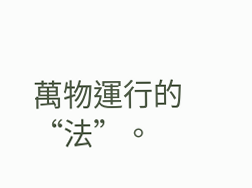萬物運行的“法”。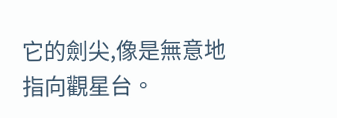它的劍尖,像是無意地指向觀星台。